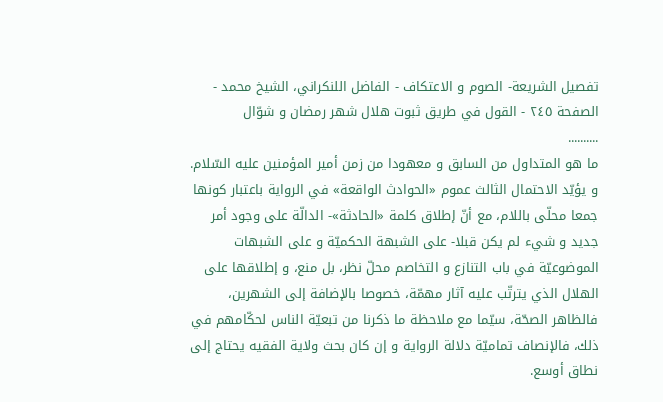تفصيل الشريعة- الصوم و الاعتكاف - الفاضل اللنكراني، الشيخ محمد - الصفحة ٢٤٥ - القول في طريق ثبوت هلال شهر رمضان و شوّال
..........
ما هو المتداول من السابق و معهودا من زمن أمير المؤمنين عليه السّلام.
و يؤيّد الاحتمال الثالث عموم «الحوادث الواقعة» في الرواية باعتبار كونها جمعا محلّى باللام، مع أنّ إطلاق كلمة «الحادثة»- الدالّة على وجود أمر جديد و شيء لم يكن قبلا- على الشبهة الحكميّة و على الشبهات الموضوعيّة في باب التنازع و التخاصم محلّ نظر، بل منع، و إطلاقها على الهلال الذي يترتّب عليه آثار مهمّة، خصوصا بالإضافة إلى الشهرين، فالظاهر الصحّة، سيّما مع ملاحظة ما ذكرنا من تبعيّة الناس لحكّامهم في ذلك، فالإنصاف تماميّة دلالة الرواية و إن كان بحث ولاية الفقيه يحتاج إلى نطاق أوسع.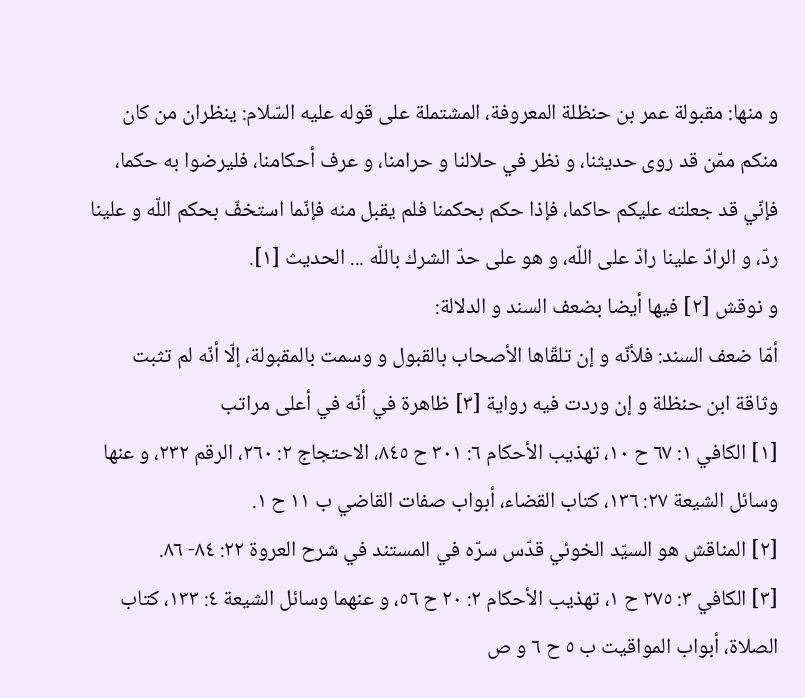و منها: مقبولة عمر بن حنظلة المعروفة، المشتملة على قوله عليه السّلام: ينظران من كان منكم ممّن قد روى حديثنا، و نظر في حلالنا و حرامنا، و عرف أحكامنا، فليرضوا به حكما، فإنّي قد جعلته عليكم حاكما، فإذا حكم بحكمنا فلم يقبل منه فإنّما استخفّ بحكم اللّه و علينا ردّ، و الرادّ علينا رادّ على اللّه، و هو على حدّ الشرك باللّه ... الحديث [١].
و نوقش [٢] فيها أيضا بضعف السند و الدلالة:
أمّا ضعف السند: فلأنّه و إن تلقّاها الأصحاب بالقبول و وسمت بالمقبولة، إلّا أنّه لم تثبت وثاقة ابن حنظلة و إن وردت فيه رواية [٣] ظاهرة في أنّه في أعلى مراتب
[١] الكافي ١: ٦٧ ح ١٠، تهذيب الأحكام ٦: ٣٠١ ح ٨٤٥، الاحتجاج ٢: ٢٦٠، الرقم ٢٣٢، و عنها وسائل الشيعة ٢٧: ١٣٦، كتاب القضاء، أبواب صفات القاضي ب ١١ ح ١.
[٢] المناقش هو السيّد الخوئي قدّس سرّه في المستند في شرح العروة ٢٢: ٨٤- ٨٦.
[٣] الكافي ٣: ٢٧٥ ح ١، تهذيب الأحكام ٢: ٢٠ ح ٥٦، و عنهما وسائل الشيعة ٤: ١٣٣، كتاب الصلاة، أبواب المواقيت ب ٥ ح ٦ و ص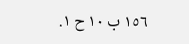١٥٦ ب ١٠ ح ١.